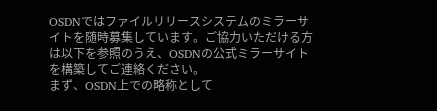OSDNではファイルリリースシステムのミラーサイトを随時募集しています。ご協力いただける方は以下を参照のうえ、OSDNの公式ミラーサイトを構築してご連絡ください。
まず、OSDN上での略称として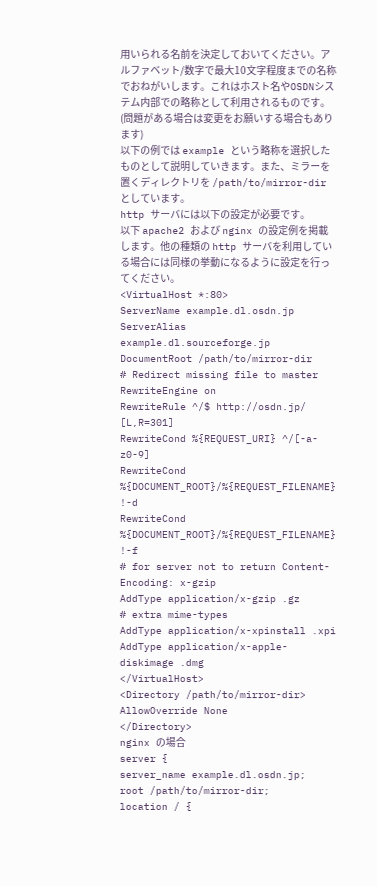用いられる名前を決定しておいてください。アルファベット/数字で最大10文字程度までの名称でおねがいします。これはホスト名やOSDNシステム内部での略称として利用されるものです。(問題がある場合は変更をお願いする場合もあります)
以下の例では example という略称を選択したものとして説明していきます。また、ミラーを置くディレクトリを /path/to/mirror-dir としています。
http サーバには以下の設定が必要です。
以下 apache2 および nginx の設定例を掲載します。他の種類の http サーバを利用している場合には同様の挙動になるように設定を行ってください。
<VirtualHost *:80>
ServerName example.dl.osdn.jp
ServerAlias example.dl.sourceforge.jp
DocumentRoot /path/to/mirror-dir
# Redirect missing file to master
RewriteEngine on
RewriteRule ^/$ http://osdn.jp/ [L,R=301]
RewriteCond %{REQUEST_URI} ^/[-a-z0-9]
RewriteCond %{DOCUMENT_ROOT}/%{REQUEST_FILENAME} !-d
RewriteCond %{DOCUMENT_ROOT}/%{REQUEST_FILENAME} !-f
# for server not to return Content-Encoding: x-gzip
AddType application/x-gzip .gz
# extra mime-types
AddType application/x-xpinstall .xpi
AddType application/x-apple-diskimage .dmg
</VirtualHost>
<Directory /path/to/mirror-dir>
AllowOverride None
</Directory>
nginx の場合
server {
server_name example.dl.osdn.jp;
root /path/to/mirror-dir;
location / {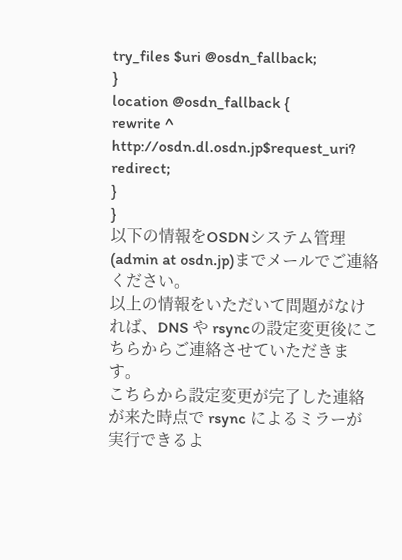try_files $uri @osdn_fallback;
}
location @osdn_fallback {
rewrite ^ http://osdn.dl.osdn.jp$request_uri? redirect;
}
}
以下の情報をOSDNシステム管理(admin at osdn.jp)までメールでご連絡ください。
以上の情報をいただいて問題がなければ、DNS や rsyncの設定変更後にこちらからご連絡させていただきます。
こちらから設定変更が完了した連絡が来た時点で rsync によるミラーが実行できるよ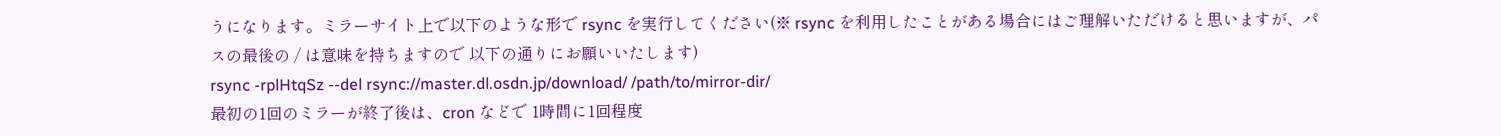うになります。ミラーサイト上で以下のような形で rsync を実行してください(※ rsync を利用したことがある場合にはご理解いただけると思いますが、パスの最後の / は意味を持ちますので 以下の通りにお願いいたします)
rsync -rplHtqSz --del rsync://master.dl.osdn.jp/download/ /path/to/mirror-dir/
最初の1回のミラーが終了後は、cron などで 1時間に1回程度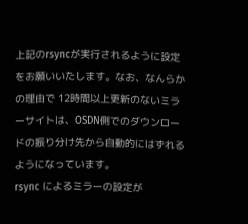上記のrsyncが実行されるように設定をお願いいたします。なお、なんらかの理由で 12時間以上更新のないミラーサイトは、OSDN側でのダウンロードの振り分け先から自動的にはずれるようになっています。
rsync によるミラーの設定が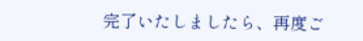完了いたしましたら、再度ご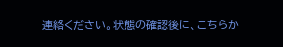連絡ください。状態の確認後に、こちらか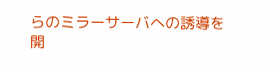らのミラーサーバへの誘導を開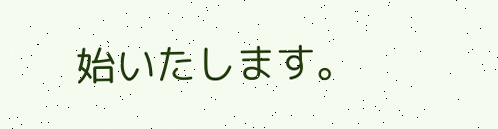始いたします。